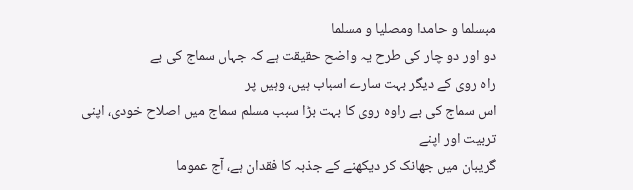مبسلما و حامدا ومصلیا و مسلما
دو اور دو چار کی طرح یہ واضح حقیقت ہے کہ جہاں سماج کی بے
راہ روی کے دیگر بہت سارے اسباب ہیں، وہیں پر
اس سماج کی بے راوہ روی کا بہت بڑا سبب مسلم سماج میں اصلاح خودی، اپنی تربیت اور اپنے
گریبان میں جھانک کر دیکھنے کے جذبہ کا فقدان ہے، آج عموما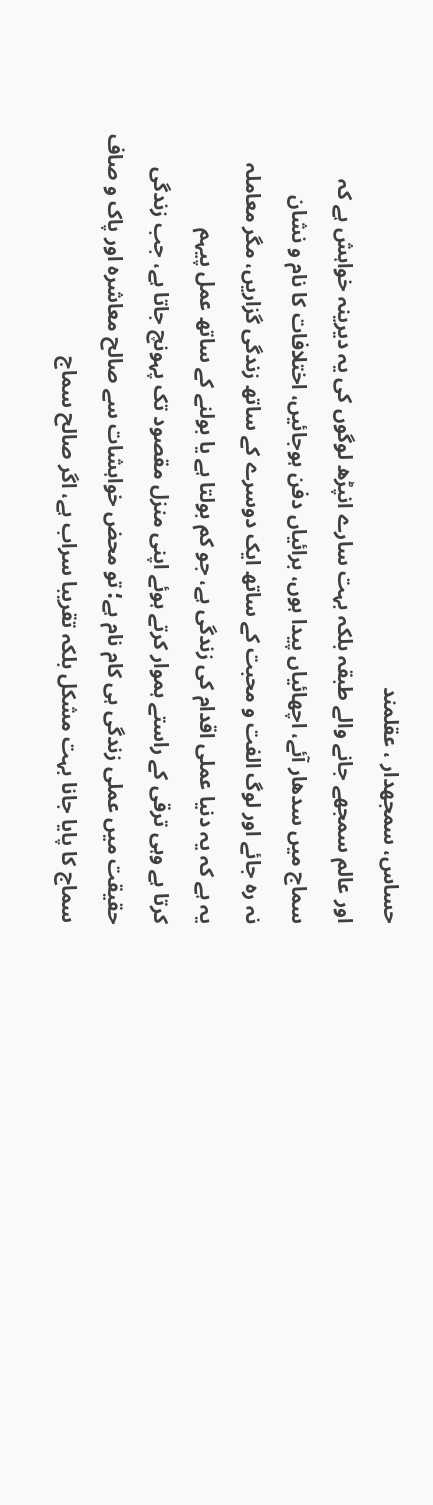حساس، سمجھدار ، عقلمند
اور عالم سمجھے جانے والے طبقہ بلکہ بہت سارے انپڑھ لوگوں کی یہ دیرینہ خواہش ہے کہ
سماج میں سدھار آئے، اچھائیاں پیدا ہوں، برائیاں دفن ہوجائیں، اختلافات کا نام و نشان
نہ رہ جائے اور لوگ الفت و محبت کے ساتھ ایک دوسرے کے ساتھ زندگی گزاریں، مگر معاملہ
یہ ہے کہ یہ دنیا عملی اقدام کی زندگی ہے، جو کم بولتا ہے یا بولنے کے ساتھ عمل پیہم
کرتا ہے وہی ترقی کے راستے ہموار کرتے ہوئے اپنی منزل مقصود تک پہونچ جاتا ہے، جب زندگی
حقیقت میں عملی زندگی ہی کام نام ہے؛ تو محض خواہشات سے صالح معاشرہ اور پاک و صاف
سماج کا پایا جانا بہت مشکل بلکہ تقریبا سراب ہے، اگر صالح سماج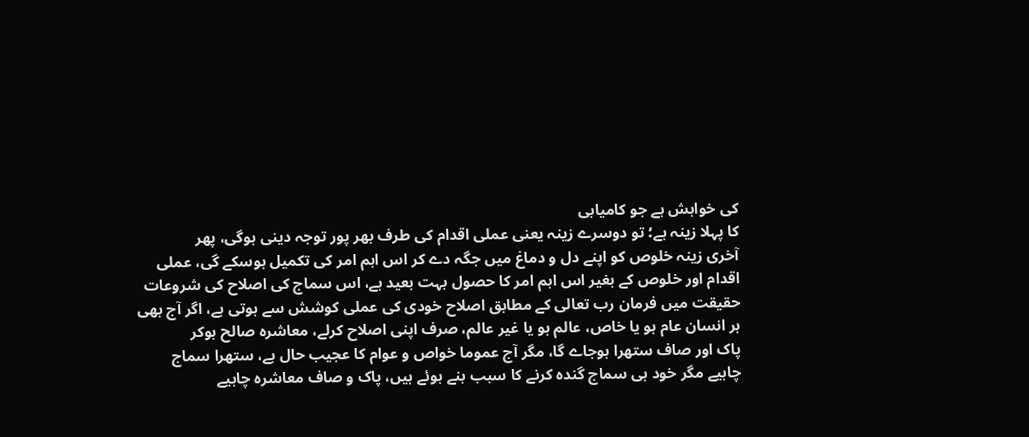کی خواہش ہے جو کامیابی
کا پہلا زینہ ہے؛ تو دوسرے زینہ یعنی عملی اقدام کی طرف بھر پور توجہ دینی ہوگی، پھر
آخری زینہ خلوص کو اپنے دل و دماغ میں جگہ دے کر اس اہم امر کی تکمیل ہوسکے گی، عملی
اقدام اور خلوص کے بغیر اس اہم امر کا حصول بہت بعید ہے، اس سماج کی اصلاح کی شروعات
حقیقت میں فرمان رب تعالی کے مطابق اصلاح خودی کی عملی کوشش سے ہوتی ہے، اگر آج بھی
ہر انسان عام ہو یا خاص، عالم ہو یا غیر عالم، صرف اپنی اصلاح کرلے، معاشرہ صالح ہوکر
پاک اور صاف ستھرا ہوجاے گا، مگر آج عموما خواص و عوام کا عجیب حال ہے، ستھرا سماج
چاہیے مگر خود ہی سماج گندہ کرنے کا سبب بنے ہوئے ہیں، پاک و صاف معاشرہ چاہیے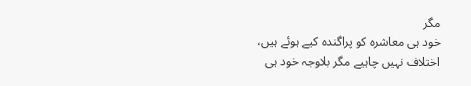مگر
خود ہی معاشرہ کو پراگندہ کیے ہوئے ہیں، اختلاف نہیں چاہیے مگر بلاوجہ خود ہی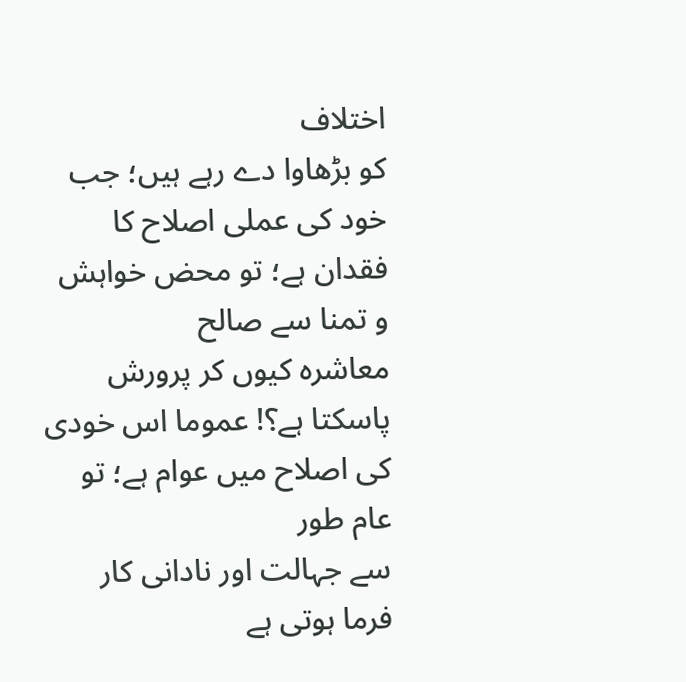اختلاف
کو بڑھاوا دے رہے ہیں؛ جب خود کی عملی اصلاح کا فقدان ہے؛ تو محض خواہش و تمنا سے صالح
معاشرہ کیوں کر پرورش پاسکتا ہے؟! عموما اس خودی کی اصلاح میں عوام ہے؛ تو عام طور
سے جہالت اور نادانی کار فرما ہوتی ہے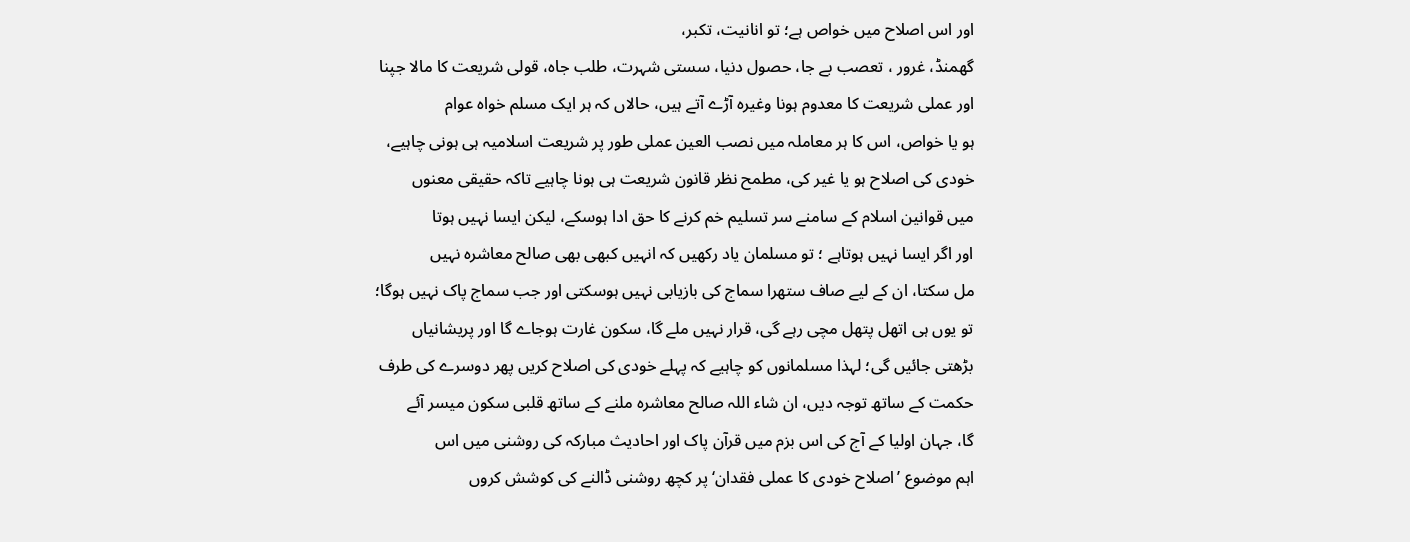اور اس اصلاح میں خواص ہے؛ تو انانیت، تکبر،
گھمنڈ، غرور ، تعصب بے جا، حصول دنیا، سستی شہرت، طلب جاہ، قولی شریعت کا مالا جپنا
اور عملی شریعت کا معدوم ہونا وغیرہ آڑے آتے ہیں، حالاں کہ ہر ایک مسلم خواہ عوام
ہو یا خواص، اس کا ہر معاملہ میں نصب العین عملی طور پر شریعت اسلامیہ ہی ہونی چاہیے،
خودی کی اصلاح ہو یا غیر کی، مطمح نظر قانون شریعت ہی ہونا چاہیے تاکہ حقیقی معنوں
میں قوانین اسلام کے سامنے سر تسلیم خم کرنے کا حق ادا ہوسکے، لیکن ایسا نہیں ہوتا
اور اگر ایسا نہیں ہوتاہے ؛ تو مسلمان یاد رکھیں کہ انہیں کبھی بھی صالح معاشرہ نہیں
مل سکتا، ان کے لیے صاف ستھرا سماج کی بازیابی نہیں ہوسکتی اور جب سماج پاک نہیں ہوگا؛
تو یوں ہی اتھل پتھل مچی رہے گی، قرار نہیں ملے گا، سکون غارت ہوجاے گا اور پریشانیاں
بڑھتی جائیں گی؛ لہذا مسلمانوں کو چاہیے کہ پہلے خودی کی اصلاح کریں پھر دوسرے کی طرف
حکمت کے ساتھ توجہ دیں، ان شاء اللہ صالح معاشرہ ملنے کے ساتھ قلبی سکون میسر آئے
گا، جہان اولیا کے آج کی اس بزم میں قرآن پاک اور احادیث مبارکہ کی روشنی میں اس
اہم موضوع ’اصلاح خودی کا عملی فقدان‘ پر کچھ روشنی ڈالنے کی کوشش کروں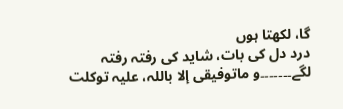گا، لکھتا ہوں
درد دل کی بات، شاید کی رفتہ رفتہ لگے۔۔۔۔۔۔۔و ماتوفیقی إلا باللہ، علیہ توکلت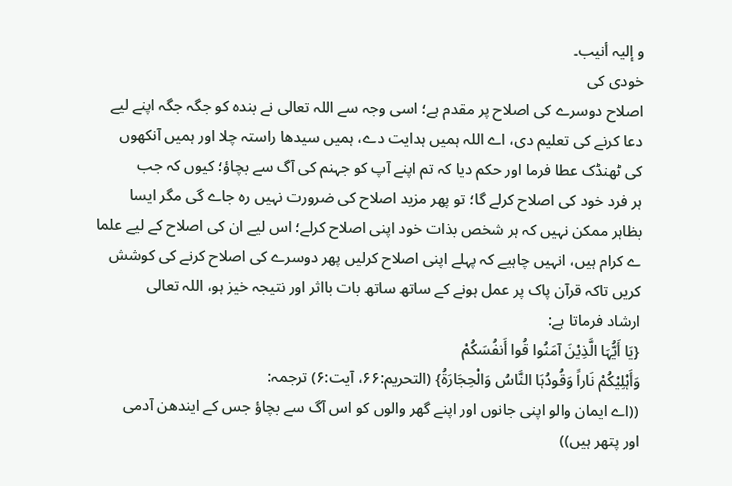و إلیہ أنیب۔
خودی کی
اصلاح دوسرے کی اصلاح پر مقدم ہے؛ اسی وجہ سے اللہ تعالی نے بندہ کو جگہ جگہ اپنے لیے
دعا کرنے کی تعلیم دی، اے اللہ ہمیں ہدایت دے، ہمیں سیدھا راستہ چلا اور ہمیں آنکھوں
کی ٹھنڈک عطا فرما اور حکم دیا کہ تم اپنے آپ کو جہنم کی آگ سے بچاؤ؛ کیوں کہ جب
ہر فرد خود کی اصلاح کرلے گا؛ تو پھر مزید اصلاح کی ضرورت نہیں رہ جاے گی مگر ایسا
بظاہر ممکن نہیں کہ ہر شخص بذات خود اپنی اصلاح کرلے؛ اس لیے ان کی اصلاح کے لیے علما
ے کرام ہیں، انہیں چاہیے کہ پہلے اپنی اصلاح کرلیں پھر دوسرے کی اصلاح کرنے کی کوشش
کریں تاکہ قرآن پاک پر عمل ہونے کے ساتھ ساتھ بات بااثر اور نتیجہ خیز ہو، اللہ تعالی
ارشاد فرماتا ہے:
{یَا أَیُّہَا الَّذِیْنَ آمَنُوا قُوا أَنفُسَکُمْ
وَأَہْلِیْکُمْ نَاراً وَقُودُہَا النَّاسُ وَالْحِجَارَۃُ} (التحریم:۶۶، آیت:۶) ترجمہ:
((اے ایمان والو اپنی جانوں اور اپنے گھر والوں کو اس آگ سے بچاؤ جس کے ایندھن آدمی
اور پتھر ہیں))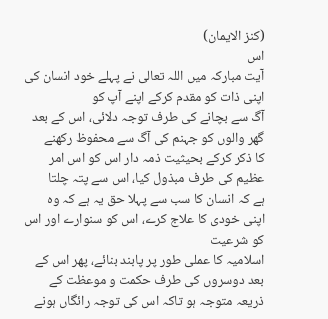(کنز الایمان)
اس
آیت مبارکہ میں اللہ تعالی نے پہلے خود انسان کی اپنی ذات کو مقدم کرکے اپنے آپ کو
آگ سے بچانے کی طرف توجہ دلائی، اس کے بعد گھر والوں کو جہنم کی آگ سے محفوظ رکھنے
کا ذکر کرکے بحیثیت ذمہ دار اس کو اس امر عظیم کی طرف مبذول کیا، اس سے پتہ چلتا
ہے کہ انسان کا سب سے پہلا حق یہ ہے کہ وہ اپنی خودی کا علاج کرے، اس کو سنوارے اور اس کو شرعیت
اسلامیہ کا عملی طور پر پابند بنائے، پھر اس کے بعد دوسروں کی طرف حکمت و موعظت کے
ذریعہ متوجہ ہو تاکہ اس کی توجہ رائگاں ہونے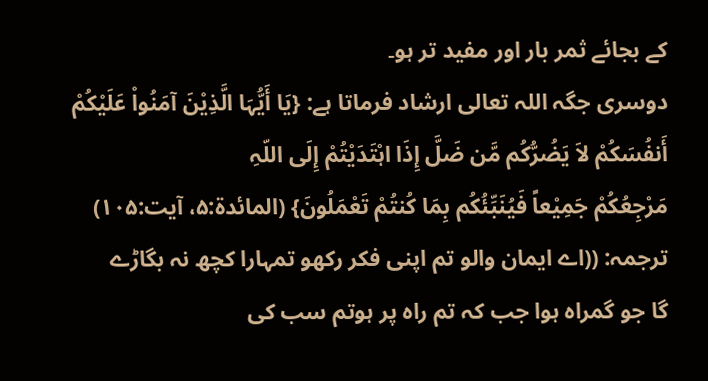کے بجائے ثمر بار اور مفید تر ہو۔
دوسری جگہ اللہ تعالی ارشاد فرماتا ہے: {یَا أَیُّہَا الَّذِیْنَ آمَنُواْ عَلَیْکُمْ
أَنفُسَکُمْ لاَ یَضُرُّکُم مَّن ضَلَّ إِذَا اہْتَدَیْتُمْ إِلَی اللّہِ
مَرْجِعُکُمْ جَمِیْعاً فَیُنَبِّئُکُم بِمَا کُنتُمْ تَعْمَلُونَ} (المائدۃ:۵، آیت:۱۰۵) ترجمہ: ((اے ایمان والو تم اپنی فکر رکھو تمہارا کچھ نہ بگاڑے
گا جو گمراہ ہوا جب کہ تم راہ پر ہوتم سب کی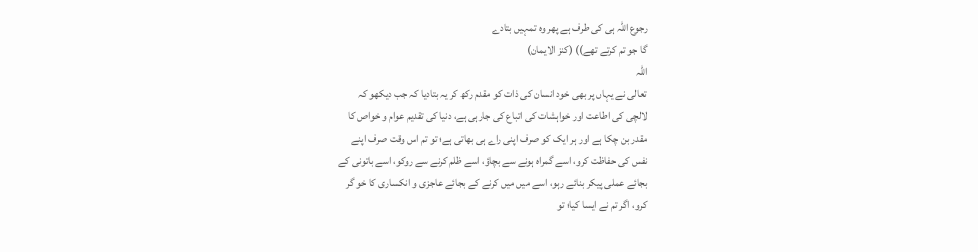رجوع اللہ ہی کی طرف ہے پھر وہ تمہیں بتادے
گا جو تم کرتے تھے)) (کنز الایمان)
اللہ
تعالی نے یہاں پر بھی خود انسان کی ذات کو مقدم رکھ کر یہ بتادیا کہ جب دیکھو کہ
لالچی کی اطاعت اور خواہشات کی اتباع کی جارہی ہے، دنیا کی تقدیم عوام و خواص کا
مقدر بن چکا ہے اور ہر ایک کو صرف اپنی راے ہی بھاتی ہے؛ تو تم اس وقت صرف اپنے
نفس کی حفاظت کرو، اسے گمراہ ہونے سے بچاؤ، اسے ظلم کرنے سے روکو، اسے باتونی کے
بجائے عملی پیکر بنائے رہو، اسے میں میں کرنے کے بجائے عاجزی و انکساری کا خو گر
کرو، اگر تم نے ایسا کیا؛ تو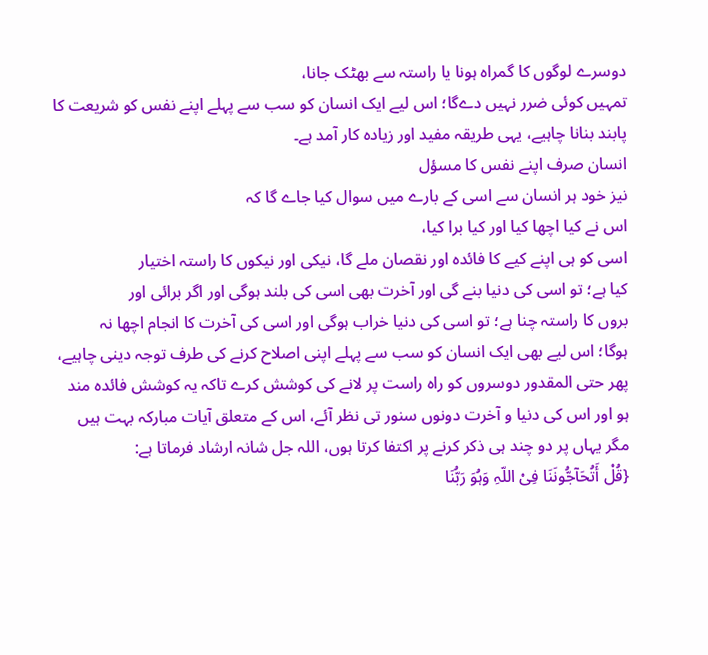دوسرے لوگوں کا گمراہ ہونا یا راستہ سے بھٹک جانا،
تمہیں کوئی ضرر نہیں دےگا؛ اس لیے ایک انسان کو سب سے پہلے اپنے نفس کو شریعت کا
پابند بنانا چاہیے، یہی طریقہ مفید اور زیادہ کار آمد ہے۔
انسان صرف اپنے نفس کا مسؤل
نیز خود ہر انسان سے اسی کے بارے میں سوال کیا جاے گا کہ
اس نے کیا اچھا کیا اور کیا برا کیا،
اسی کو ہی اپنے کیے کا فائدہ اور نقصان ملے گا، نیکی اور نیکوں کا راستہ اختیار
کیا ہے؛ تو اسی کی دنیا بنے گی اور آخرت بھی اسی کی بلند ہوگی اور اگر برائی اور
بروں کا راستہ چنا ہے؛ تو اسی کی دنیا خراب ہوگی اور اسی کی آخرت کا انجام اچھا نہ
ہوگا؛ اس لیے بھی ایک انسان کو سب سے پہلے اپنی اصلاح کرنے کی طرف توجہ دینی چاہیے،
پھر حتی المقدور دوسروں کو راہ راست پر لانے کی کوشش کرے تاکہ یہ کوشش فائدہ مند
ہو اور اس کی دنیا و آخرت دونوں سنور تی نظر آئے، اس کے متعلق آیات مبارکہ بہت ہیں
مگر یہاں پر دو چند ہی ذکر کرنے پر اکتفا کرتا ہوں، اللہ جل شانہ ارشاد فرماتا ہے:
{قُلْ أَتُحَآجُّونَنَا فِیْ اللّہِ وَہُوَ رَبُّنَا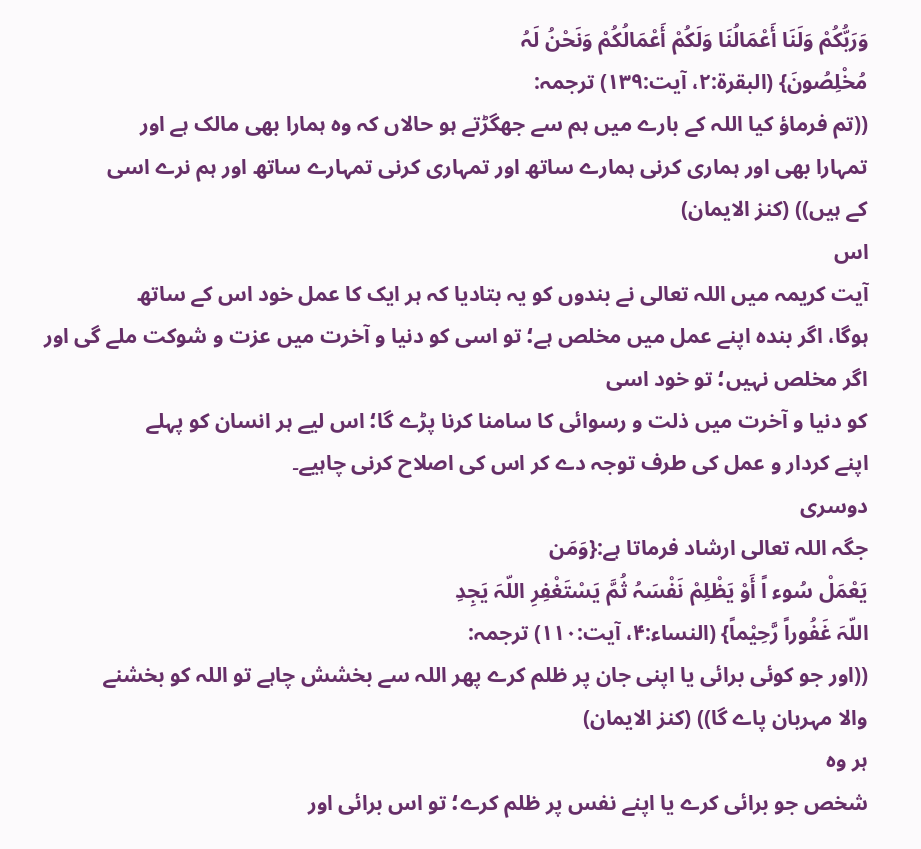وَرَبُّکُمْ وَلَنَا أَعْمَالُنَا وَلَکُمْ أَعْمَالُکُمْ وَنَحْنُ لَہُ
مُخْلِصُونَ} (البقرۃ:۲، آیت:۱۳۹) ترجمہ:
((تم فرماؤ کیا اللہ کے بارے میں ہم سے جھگڑتے ہو حالاں کہ وہ ہمارا بھی مالک ہے اور
تمہارا بھی اور ہماری کرنی ہمارے ساتھ اور تمہاری کرنی تمہارے ساتھ اور ہم نرے اسی
کے ہیں)) (کنز الایمان)
اس
آیت کریمہ میں اللہ تعالی نے بندوں کو یہ بتادیا کہ ہر ایک کا عمل خود اس کے ساتھ
ہوگا، اگر بندہ اپنے عمل میں مخلص ہے؛ تو اسی کو دنیا و آخرت میں عزت و شوکت ملے گی اور اگر مخلص نہیں؛ تو خود اسی
کو دنیا و آخرت میں ذلت و رسوائی کا سامنا کرنا پڑے گا؛ اس لیے ہر انسان کو پہلے
اپنے کردار و عمل کی طرف توجہ دے کر اس کی اصلاح کرنی چاہیے۔
دوسری
جگہ اللہ تعالی ارشاد فرماتا ہے:{وَمَن
یَعْمَلْ سُوء اً أَوْ یَظْلِمْ نَفْسَہُ ثُمَّ یَسْتَغْفِرِ اللّہَ یَجِدِ
اللّہَ غَفُوراً رَّحِیْماً} (النساء:۴، آیت:۱۱۰) ترجمہ:
((اور جو کوئی برائی یا اپنی جان پر ظلم کرے پھر اللہ سے بخشش چاہے تو اللہ کو بخشنے
والا مہربان پاے گا)) (کنز الایمان)
ہر وہ
شخص جو برائی کرے یا اپنے نفس پر ظلم کرے؛ تو اس برائی اور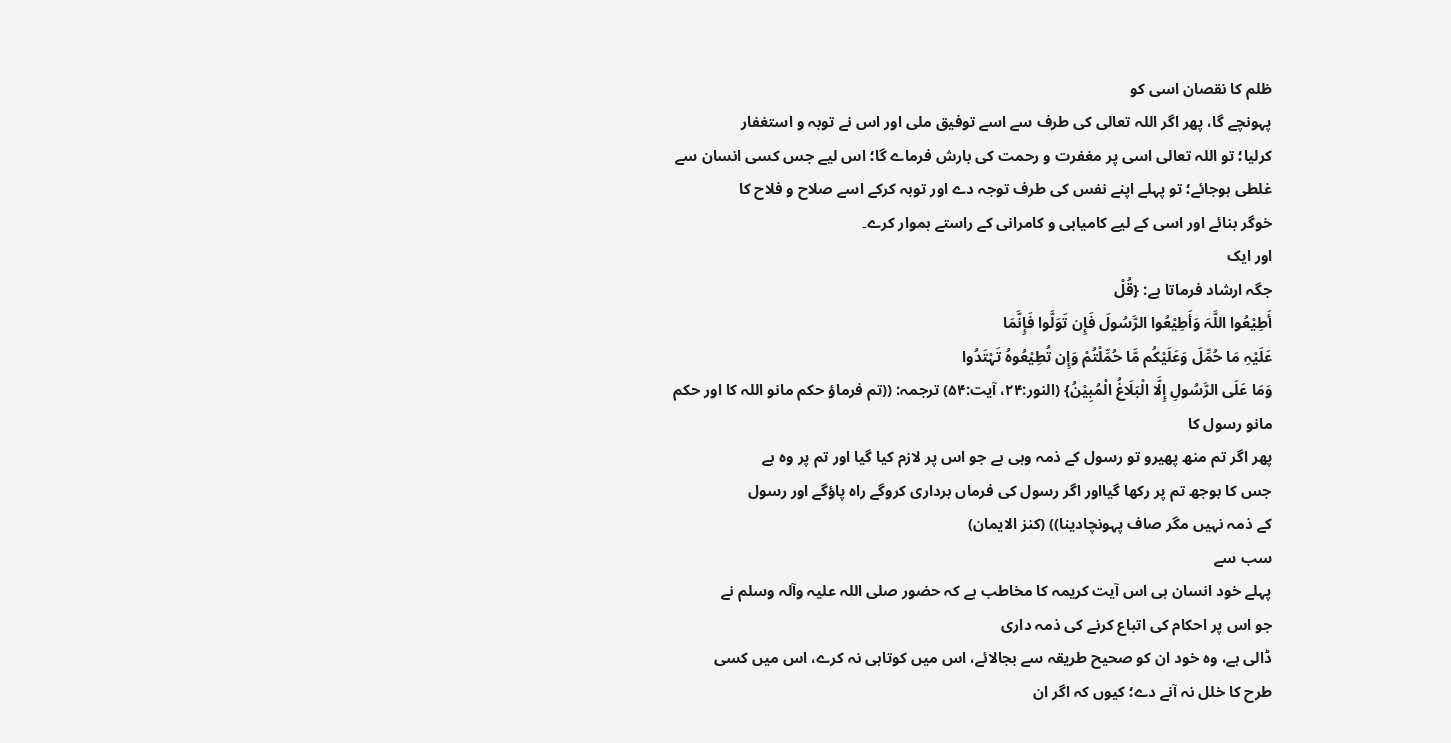ظلم کا نقصان اسی کو
پہونچے گا، پھر اگر اللہ تعالی کی طرف سے اسے توفیق ملی اور اس نے توبہ و استغفار
کرلیا؛ تو اللہ تعالی اسی پر مغفرت و رحمت کی بارش فرماے گا؛ اس لیے جس کسی انسان سے
غلطی ہوجائے؛ تو پہلے اپنے نفس کی طرف توجہ دے اور توبہ کرکے اسے صلاح و فلاح کا
خوگر بنائے اور اسی کے لیے کامیابی و کامرانی کے راستے ہموار کرے۔
اور ایک
جگہ ارشاد فرماتا ہے: {قُلْ
أَطِیْعُوا اللَّہَ وَأَطِیْعُوا الرَّسُولَ فَإِن تَوَلَّوا فَإِنَّمَا
عَلَیْہِ مَا حُمِّلَ وَعَلَیْکُم مَّا حُمِّلْتُمْ وَإِن تُطِیْعُوہُ تَہْتَدُوا
وَمَا عَلَی الرَّسُولِ إِلَّا الْبَلَاغُ الْمُبِیْنُ} (النور:۲۴، آیت:۵۴) ترجمہ: ((تم فرماؤ حکم مانو اللہ کا اور حکم مانو رسول کا
پھر اگر تم منھ پھیرو تو رسول کے ذمہ وہی ہے جو اس پر لازم کیا گیا اور تم پر وہ ہے
جس کا بوجھ تم پر رکھا گیااور اگر رسول کی فرماں برداری کروگے راہ پاؤگے اور رسول
کے ذمہ نہیں مگر صاف پہونچادینا)) (کنز الایمان)
سب سے
پہلے خود انسان ہی اس آیت کریمہ کا مخاطب ہے کہ حضور صلی اللہ علیہ وآلہ وسلم نے
جو اس پر احکام کی اتباع کرنے کی ذمہ داری
ڈالی ہے، وہ خود ان کو صحیح طریقہ سے بجالائے، اس میں کوتاہی نہ کرے، اس میں کسی
طرح کا خلل نہ آنے دے؛ کیوں کہ اگر ان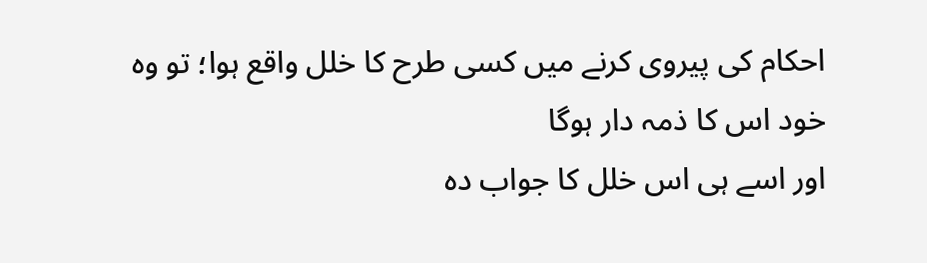احکام کی پیروی کرنے میں کسی طرح کا خلل واقع ہوا؛ تو وہ خود اس کا ذمہ دار ہوگا
اور اسے ہی اس خلل کا جواب دہ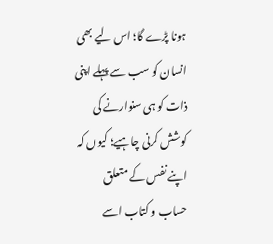ہونا پڑے گا؛ اس لیے بھی انسان کو سب سے پہلے اپنی
ذات کو ہی سنوارنے کی کوشش کرنی چاہیے؛ کیوں کہ اپنے نفس کے متعلق حساب و کتاب اسے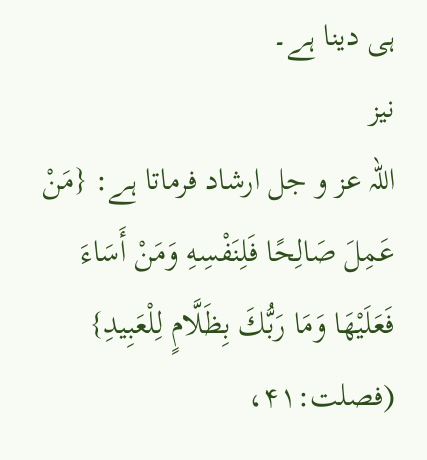ہی دینا ہے۔
نیز
اللہ عز و جل ارشاد فرماتا ہے: {مَنْ عَمِلَ صَالِحًا فَلِنَفْسِهِ وَمَنْ أَسَاءَ
فَعَلَيْهَا وَمَا رَبُّكَ بِظَلَّامٍ لِلْعَبِيدِ} (فصلت:۴۱،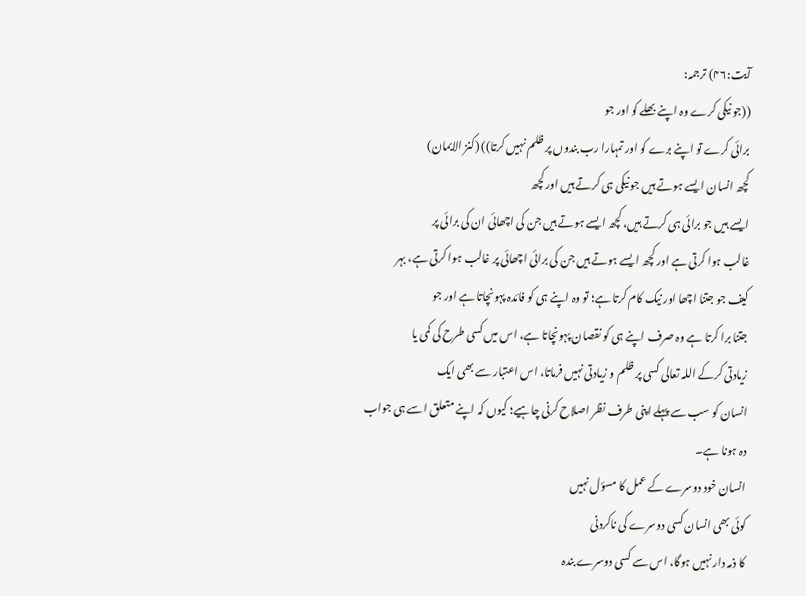آیت:۴۶) ترجمہ:
((جو نیکی کرے وہ اپنے بھلے کو اور جو
برائی کرے تو اپنے برے کو اور تمہارا رب بندوں پر ظلم نہیں کرتا)) (کنز الایمان)
کچھ انسان ایسے ہوتے ہیں جو نیکی ہی کرتے ہیں اور کچھ
ایسے ہیں جو برائی ہی کرتے ہیں، کچھ ایسے ہوتے ہیں جن کی اچھائی ان کی برائی پر
غالب ہوا کرتی ہے اور کچھ ایسے ہوتے ہیں جن کی برائی اچھائی پر غالب ہوا کرتی ہے، بہر
کیف جو جتنا اچھا اور نیک کام کرتا ہے؛ تو وہ اپنے ہی کو فائدہ پہونچاتا ہے اور جو
جتنا برا کرتا ہے وہ صرف اپنے ہی کو نقصان پہونچاتا ہے، اس میں کسی طرح کی کمی یا
زیادتی کرکے اللہ تعالی کسی پر ظلم و زیادتی نہیں فرماتا، اس اعتبار سے بھی ایک
انسان کو سب سے پہلے اپنی طرف نظر اصلاح کرنی چاہیے؛ کیوں کہ اپنے متعلق اسے ہی جواب
دہ ہونا ہے۔
انسان خود دوسرے کے عمل کا مسؤل نہیں
کوئی بھی انسان کسی دوسرے کی ناکردنی
کا ذمہ دار نہیں ہوگا، اس سے کسی دوسرے بندہ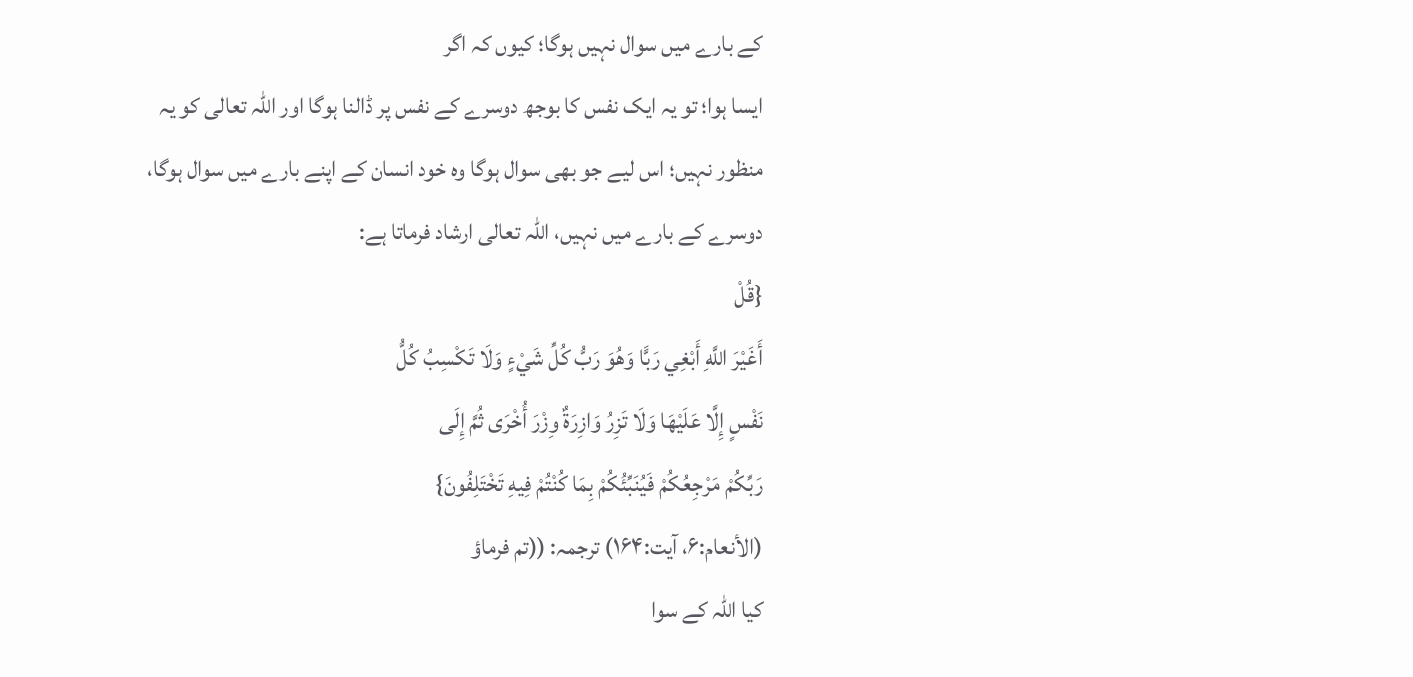کے بارے میں سوال نہیں ہوگا؛ کیوں کہ اگر
ایسا ہوا؛ تو یہ ایک نفس کا بوجھ دوسرے کے نفس پر ڈالنا ہوگا اور اللہ تعالی کو یہ
منظور نہیں؛ اس لیے جو بھی سوال ہوگا وہ خود انسان کے اپنے بارے میں سوال ہوگا،
دوسرے کے بارے میں نہیں، اللہ تعالی ارشاد فرماتا ہے:
{قُلْ
أَغَيْرَ اللَّهِ أَبْغِي رَبًّا وَهُوَ رَبُّ كُلِّ شَيْءٍ وَلَا تَكْسِبُ كُلُّ
نَفْسٍ إِلَّا عَلَيْهَا وَلَا تَزِرُ وَازِرَةٌ وِزْرَ أُخْرَى ثُمَّ إِلَى
رَبِّكُمْ مَرْجِعُكُمْ فَيُنَبِّئُكُمْ بِمَا كُنْتُمْ فِيهِ تَخْتَلِفُونَ}
(الأنعام:۶، آیت:۱۶۴) ترجمہ: ((تم فرماؤ
کیا اللہ کے سوا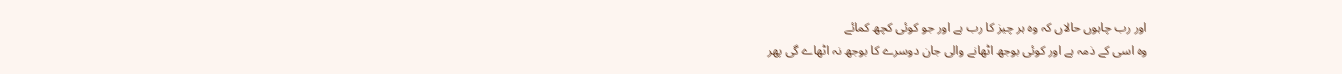اور رب چاہوں حالاں کہ وہ ہر چیز کا رب ہے اور جو کوئی کچھ کمائے
وہ اسی کے ذمہ ہے اور کوئی بوجھ اٹھانے والی جان دوسرے کا بوجھ نہ اٹھاے گی پھر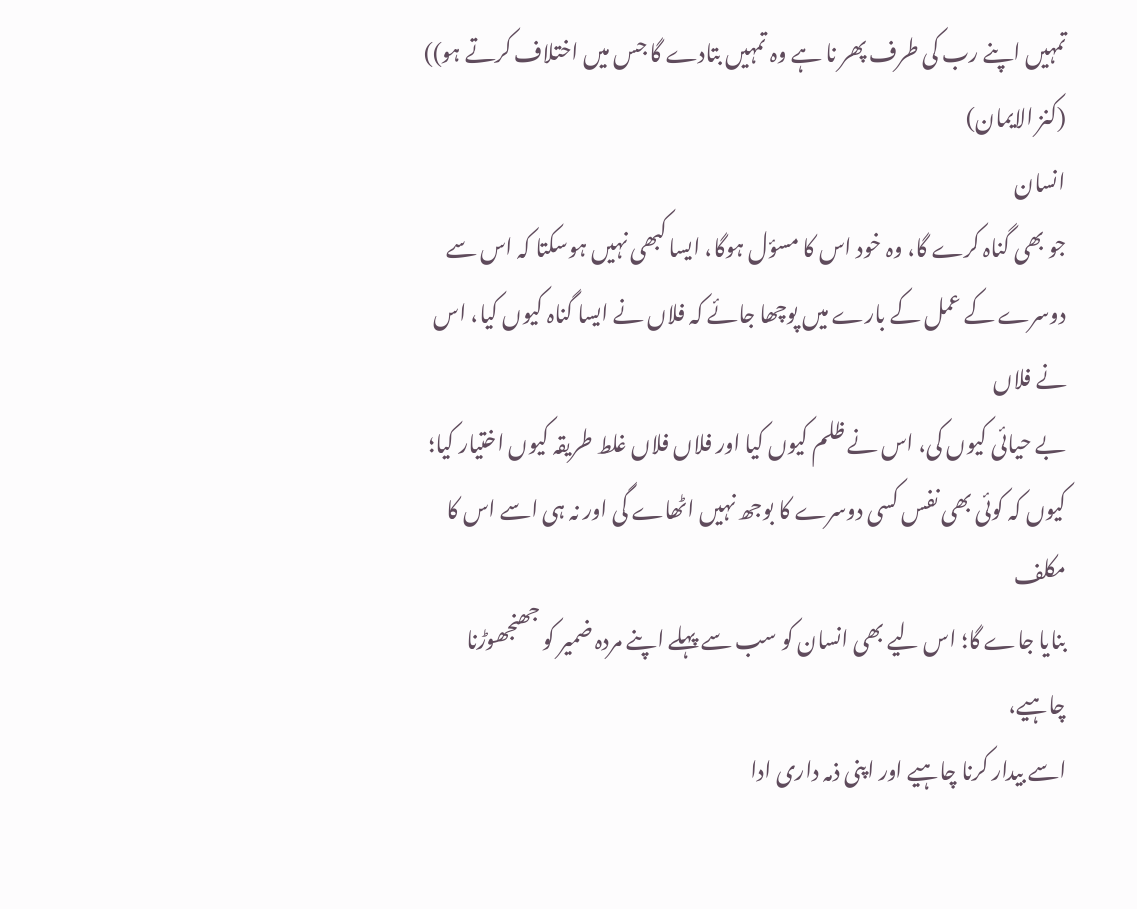تمہیں اپنے رب کی طرف پھر نا ہے وہ تمہیں بتادے گا جس میں اختلاف کرتے ہو)) (کنز الایمان)
انسان
جو بھی گناہ کرے گا، وہ خود اس کا مسؤل ہوگا، ایسا کبھی نہیں ہوسکتا کہ اس سے
دوسرے کے عمل کے بارے میں پوچھا جائے کہ فلاں نے ایسا گناہ کیوں کیا، اس نے فلاں
بے حیائی کیوں کی، اس نے ظلم کیوں کیا اور فلاں فلاں غلط طریقہ کیوں اختیار کیا؛
کیوں کہ کوئی بھی نفس کسی دوسرے کا بوجھ نہیں اٹھاے گی اور نہ ہی اسے اس کا مکلف
بنایا جاے گا؛ اس لیے بھی انسان کو سب سے پہلے اپنے مردہ ضمیر کو جھنجھوڑنا چاہیے،
اسے بیدار کرنا چاہیے اور اپنی ذمہ داری ادا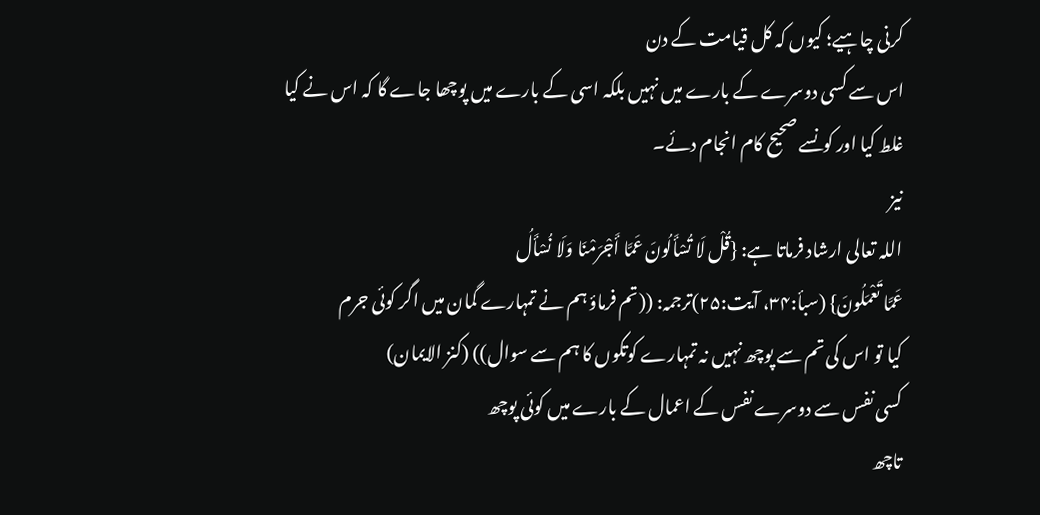کرنی چاہیے؛ کیوں کہ کل قیامت کے دن
اس سے کسی دوسرے کے بارے میں نہیں بلکہ اسی کے بارے میں پوچھا جاے گا کہ اس نے کیا
غلط کیا اور کونسے صحیح کام انجام دئے۔
نیز
اللہ تعالی ارشاد فرماتا ہے: {قُلْ لَا تُسْأَلُونَ عَمَّا أَجْرَمْنَا وَلَا نُسْأَلُ
عَمَّا تَعْمَلُونَ} (سبأ:۳۴، آیت:۲۵)ترجمہ: ((تم فرماؤ ہم نے تمہارے گمان میں اگر کوئی جرم
کیا تو اس کی تم سے پوچھ نہیں نہ تمہارے کوتکوں کا ہم سے سوال)) (کنز الایمان)
کسی نفس سے دوسرے نفس کے اعمال کے بارے میں کوئی پوچھ
تاچھ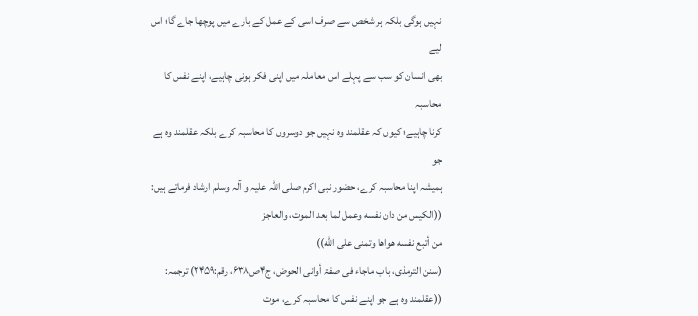نہیں ہوگی بلکہ ہر شخص سے صرف اسی کے عمل کے بارے میں پوچھا جاے گا؛ اس لیے
بھی انسان کو سب سے پہلے اس معاملہ میں اپنی فکر ہونی چاہیے، اپنے نفس کا محاسبہ
کرنا چاہیے؛ کیوں کہ عقلمند وہ نہیں جو دوسروں کا محاسبہ کرے بلکہ عقلمند وہ ہے جو
ہمیشہ اپنا محاسبہ کرے، حضور نبی اکرم صلی اللہ علیہ و آلہ وسلم ارشاد فرماتے ہیں:
((الكيس من دان نفسه وعمل لما بعد الموت، والعاجز
من أتبع نفسه هواها وتمنى على الله))
(سنن الترمذی، باب ماجاء فی صفۃ أوانی الحوض، ج۴ص۶۳۸، رقم:۲۴۵۹) ترجمہ: ((عقلمند وہ ہے جو اپنے نفس کا محاسبہ کرے، موت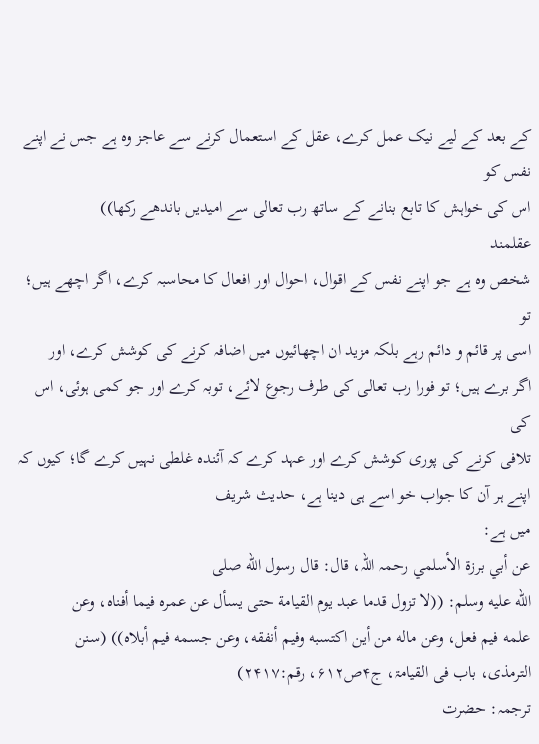کے بعد کے لیے نیک عمل کرے، عقل کے استعمال کرنے سے عاجز وہ ہے جس نے اپنے نفس کو
اس کی خواہش کا تابع بنانے کے ساتھ رب تعالی سے امیدیں باندھے رکھا))
عقلمند
شخص وہ ہے جو اپنے نفس کے اقوال، احوال اور افعال کا محاسبہ کرے، اگر اچھے ہیں؛ تو
اسی پر قائم و دائم رہے بلکہ مزید ان اچھائیوں میں اضافہ کرنے کی کوشش کرے، اور
اگر برے ہیں؛ تو فورا رب تعالی کی طرف رجوع لائے، توبہ کرے اور جو کمی ہوئی، اس کی
تلافی کرنے کی پوری کوشش کرے اور عہد کرے کہ آئندہ غلطی نہیں کرے گا؛ کیوں کہ اپنے ہر آن کا جواب خو اسے ہی دینا ہے، حدیث شریف
میں ہے:
عن أبي برزة الأسلمي رحمہ اللہ، قال: قال رسول الله صلى
الله عليه وسلم: ((لا تزول قدما عبد يوم القيامة حتى يسأل عن عمره فيما أفناه، وعن
علمه فيم فعل، وعن ماله من أين اكتسبه وفيم أنفقه، وعن جسمه فيم أبلاه)) (سنن
الترمذی، باب فی القیامۃ، ج۴ص۶۱۲، رقم:۲۴۱۷)
ترجمہ: حضرت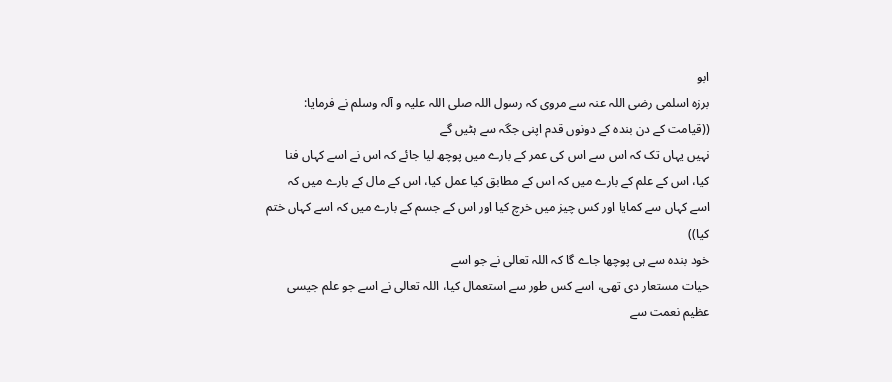ابو
برزہ اسلمی رضی اللہ عنہ سے مروی کہ رسول اللہ صلی اللہ علیہ و آلہ وسلم نے فرمایا:
((قیامت کے دن بندہ کے دونوں قدم اپنی جگہ سے ہٹیں گے
نہیں یہاں تک کہ اس سے اس کی عمر کے بارے میں پوچھ لیا جائے کہ اس نے اسے کہاں فنا
کیا، اس کے علم کے بارے میں کہ اس کے مطابق کیا عمل کیا، اس کے مال کے بارے میں کہ
اسے کہاں سے کمایا اور کس چیز میں خرچ کیا اور اس کے جسم کے بارے میں کہ اسے کہاں ختم
کیا))
خود بندہ سے ہی پوچھا جاے گا کہ اللہ تعالی نے جو اسے
حیات مستعار دی تھی، اسے کس طور سے استعمال کیا، اللہ تعالی نے اسے جو علم جیسی
عظیم نعمت سے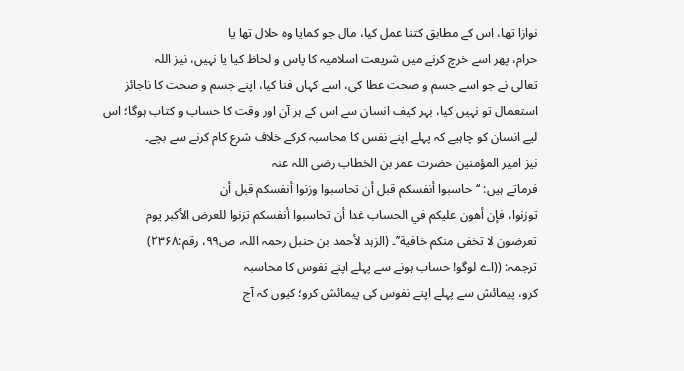نوازا تھا، اس کے مطابق کتنا عمل کیا، مال جو کمایا وہ حلال تھا یا
حرام، پھر اسے خرچ کرنے میں شریعت اسلامیہ کا پاس و لحاظ کیا یا نہیں، نیز اللہ
تعالی نے جو اسے جسم و صحت عطا کی، اسے کہاں فنا کیا، اپنے جسم و صحت کا ناجائز
استعمال تو نہیں کیا، بہر کیف انسان سے اس کے ہر آن اور وقت کا حساب و کتاب ہوگا؛ اس
لیے انسان کو چاہیے کہ پہلے اپنے نفس کا محاسبہ کرکے خلاف شرع کام کرنے سے بچے۔
نیز امیر المؤمنین حضرت عمر بن الخطاب رضی اللہ عنہ
فرماتے ہیں: ‘‘حاسبوا أنفسكم قبل أن تحاسبوا وزنوا أنفسكم قبل أن
توزنوا، فإن أهون عليكم في الحساب غدا أن تحاسبوا أنفسكم تزنوا للعرض الأكبر يوم
تعرضون لا تخفى منكم خافية’’۔ (الزہد لأحمد بن حنبل رحمہ اللہ، ص۹۹، رقم:۲۳۶۸)
ترجمہ: ((اے لوگو! حساب ہونے سے پہلے اپنے نفوس کا محاسبہ
کرو، پیمائش سے پہلے اپنے نفوس کی پیمائش کرو؛ کیوں کہ آج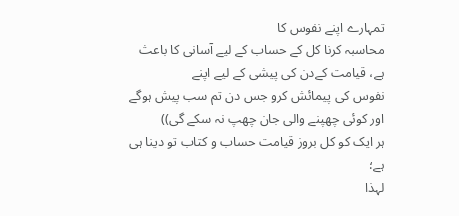تمہارے اپنے نفوس کا
محاسبہ کرنا کل کے حساب کے لیے آسانی کا باعث ہے، قیامت کےدن کی پیشی کے لیے اپنے
نفوس کی پیمائش کرو جس دن تم سب پیش ہوگے اور کوئی چھپنے والی جان چھپ نہ سکے گی))
ہر ایک کو کل بروز قیامت حساب و کتاب تو دینا ہی ہے؛
لہذا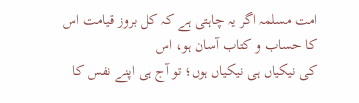امت مسلمہ اگر یہ چاہتی ہے کہ کل بروز قیامت اس کا حساب و کتاب آسان ہو، اس
کی نیکیاں ہی نیکیاں ہوں؛ تو آج ہی اپنے نفس کا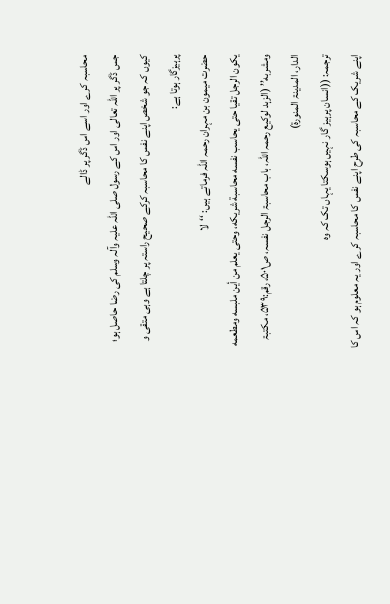محاسبہ کرے اور اسے اس ڈگر پر ڈالے
جس ڈگر پر اللہ تعالی اور اس کے رسول صلی اللہ علیہ وآلہ وسلم کی رضا حاصل ہو؛
کیوں کہ جو شخص اپنے نفس کا محاسبہ کرکے صحیح راستہ پر چلتا ہے وہی متقی و
پرہیزگار ہوتا ہے:
حضرت میمون بن مہران رحمہ اللہ فرماتے ہیں: ‘‘لا
يكون الرجل تقيا حتى يحاسب نفسه محاسبة شريكه، وحتى يعلم من أين ملبسه ومطعمه
ومشربه’’ (الزہد لوکیع رحمہ اللہ، باب محاسبۃ الرجل نفسہ، ص۵۰۱، رقم:۵۳۹، مکتبۃ
الدار، المدینۃ المنورۃ)
ترجمہ: ((انسان پرہیز گار نہیں ہوسکتا یہاں تک کہ وہ
اپنے شریک کے محاسبہ کی طرح اپنے نفس کا محاسبہ کرے اور یہ معلوم ہو کہ اس کا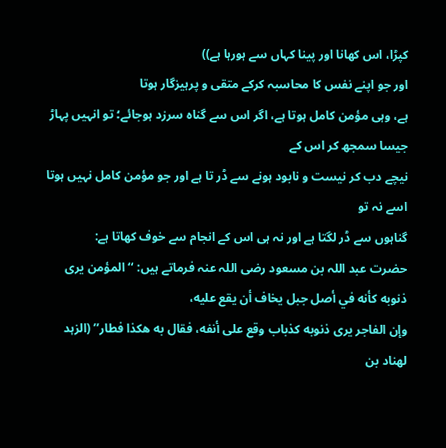کپڑا، اس کھانا اور پینا کہاں سے ہورہا ہے))
اور جو اپنے نفس کا محاسبہ کرکے متقی و پرہیزگار ہوتا
ہے، وہی مؤمن کامل ہوتا ہے، اگر اس سے گناہ سرزد ہوجائے؛ تو انہیں پہاڑ جیسا سمجھ کر اس کے
نیچے دب کر نیست و نابود ہونے سے ڈر تا ہے اور جو مؤمن کامل نہیں ہوتا اسے نہ تو
گناہوں سے ڈر لگتا ہے اور نہ ہی اس کے انجام سے خوف کھاتا ہے:
حضرت عبد اللہ بن مسعود رضی اللہ عنہ فرماتے ہیں: ‘‘المؤمن يرى ذنوبه كأنه في أصل جبل يخاف أن يقع عليه،
وإن الفاجر يرى ذنوبه كذباب وقع على أنفه، فقال به هكذا فطار’’ (الزہد لھناد بن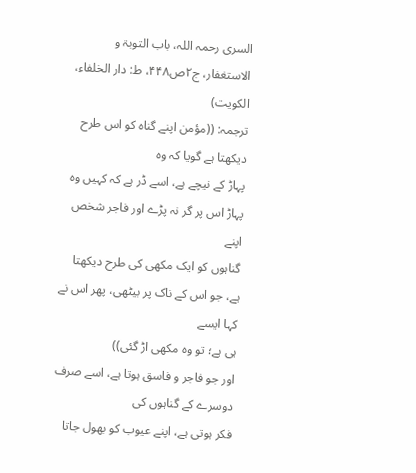السری رحمہ اللہ، باب التوبۃ و الاستغفار، ج۲ص۴۴۸، ط: دار الخلفاء، الکویت)
ترجمہ: ((مؤمن اپنے گناہ کو اس طرح دیکھتا ہے گویا کہ وہ
پہاڑ کے نیچے ہے، اسے ڈر ہے کہ کہیں وہ پہاڑ اس پر گر نہ پڑے اور فاجر شخص اپنے
گناہوں کو ایک مکھی کی طرح دیکھتا ہے، جو اس کے ناک پر بیٹھی، پھر اس نے کہا ایسے
ہی ہے؛ تو وہ مکھی اڑ گئی))
اور جو فاجر و فاسق ہوتا ہے، اسے صرف دوسرے کے گناہوں کی
فکر ہوتی ہے، اپنے عیوب کو بھول جاتا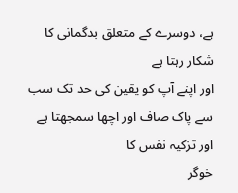ہے، دوسرے کے متعلق بدگمانی کا شکار رہتا ہے
اور اپنے آپ کو یقین کی حد تک سب سے پاک صاف اور اچھا سمجھتا ہے اور تزکیہ نفس کا
خوگر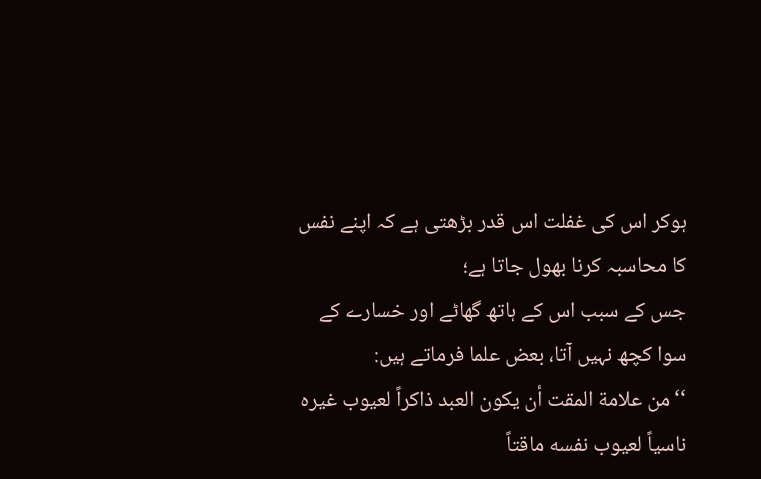ہوکر اس کی غفلت اس قدر بڑھتی ہے کہ اپنے نفس کا محاسبہ کرنا بھول جاتا ہے؛
جس کے سبب اس کے ہاتھ گھاٹے اور خسارے کے سوا کچھ نہیں آتا، بعض علما فرماتے ہیں:
‘‘من علامة المقت أن يكون العبد ذاكراً لعيوب غيره
ناسياً لعيوب نفسه ماقتاً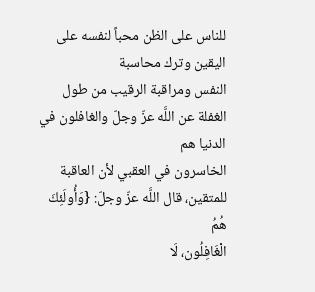للناس على الظن محباً لنفسه على اليقين وترك محاسبة
النفس ومراقبة الرقيب من طول الغفلة عن اللَّه عزّ وجلّ والغافلون في الدنيا هم
الخاسرون في العقبي لأن العاقبة للمتقين، قال اللَّه عزّ وجلّ: {وَأُولَئِكَ هُمُ
الْغَافِلُون، لَا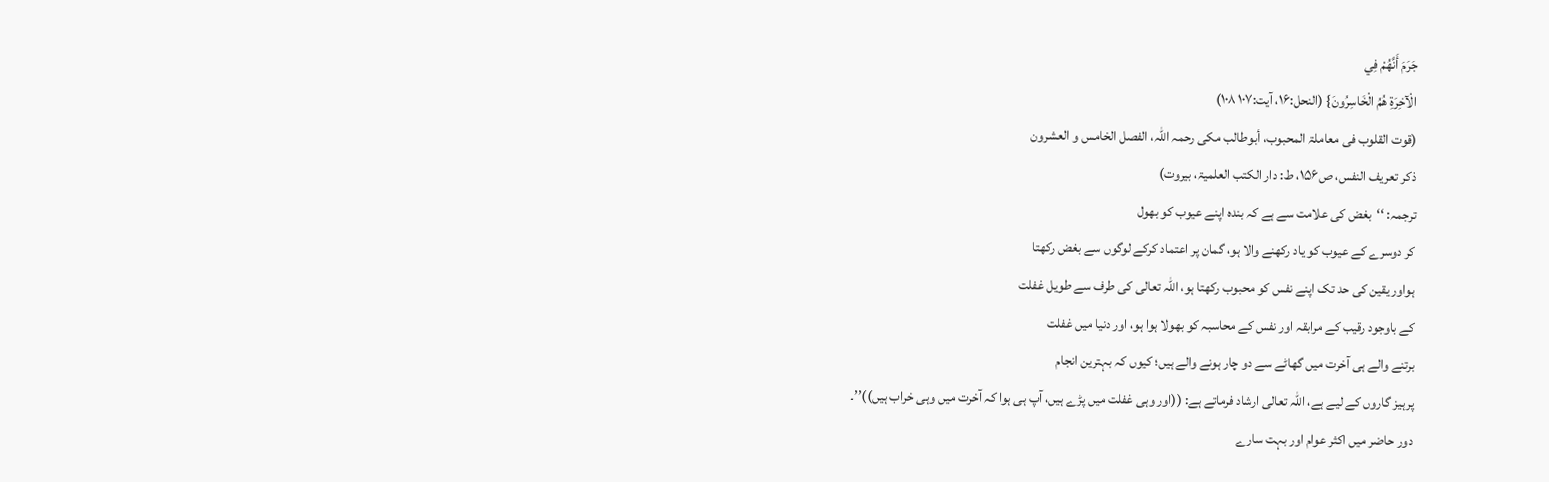جَرَمَ أَنَّهُمْ فِي
الْآخِرَةِ هُمُ الْخَاسِرُونَ} (النحل:۱۶، آیت:۱۰۷ ۱۰۸)
(قوت القلوب فی معاملۃ المحبوب، أبوطالب مکی رحمہ اللہ، الفصل الخامس و العشرون
ذکر تعریف النفس، ص۱۵۶، ط: دار الکتب العلمیۃ، بیروت)
ترجمہ: ‘‘بغض کی علامت سے ہے کہ بندہ اپنے عیوب کو بھول
کر دوسرے کے عیوب کو یاد رکھنے والا ہو، گمان پر اعتماد کرکے لوگوں سے بغض رکھتا
ہواور یقین کی حد تک اپنے نفس کو محبوب رکھتا ہو، اللہ تعالی کی طرف سے طویل غفلت
کے باوجود رقیب کے مرابقہ اور نفس کے محاسبہ کو بھولا ہوا ہو، اور دنیا میں غفلت
برتنے والے ہی آخرت میں گھاٹے سے دو چار ہونے والے ہیں؛ کیوں کہ بہترین انجام
پرہیز گاروں کے لیے ہے، اللہ تعالی ارشاد فرماتے ہے: ((اور وہی غفلت میں پڑے ہیں، آپ ہی ہوا کہ آخرت میں وہی خراب ہیں))’’۔
دور حاضر میں اکثر عوام اور بہت سارے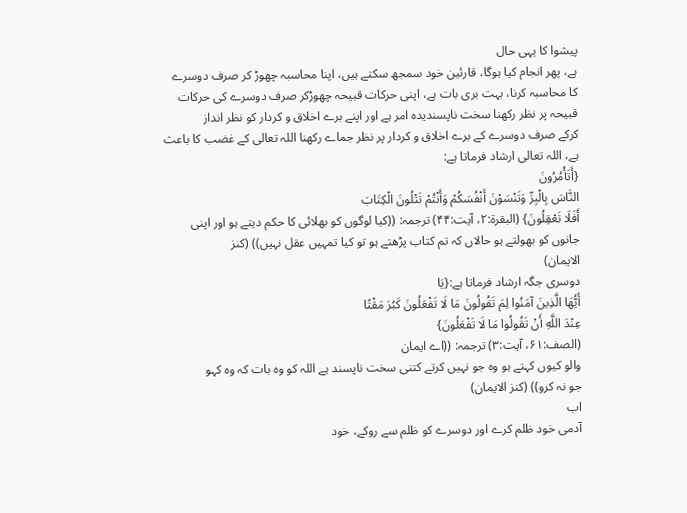پیشوا کا یہی حال
ہے، پھر انجام کیا ہوگا، قارئین خود سمجھ سکتے ہیں، اپنا محاسبہ چھوڑ کر صرف دوسرے
کا محاسبہ کرنا، بہت بری بات ہے، اپنی حرکات قبیحہ چھوڑکر صرف دوسرے کی حرکات
قبیحہ پر نظر رکھنا سخت ناپسندیدہ امر ہے اور اپنے برے اخلاق و کردار کو نظر انداز
کرکے صرف دوسرے کے برے اخلاق و کردار پر نظر جماے رکھنا اللہ تعالی کے غضب کا باعث
ہے، اللہ تعالی ارشاد فرماتا ہے:
{أَتَأْمُرُونَ
النَّاسَ بِالْبِرِّ وَتَنْسَوْنَ أَنْفُسَكُمْ وَأَنْتُمْ تَتْلُونَ الْكِتَابَ
أَفَلَا تَعْقِلُونَ} (البقرۃ:۲، آیت:۴۴) ترجمہ: ((کیا لوگوں کو بھلائی کا حکم دیتے ہو اور اپنی
جانوں کو بھولتے ہو حالاں کہ تم کتاب پڑھتے ہو تو کیا تمہیں عقل نہیں)) (کنز
الایمان)
دوسری جگہ ارشاد فرماتا ہے:{يَا
أَيُّهَا الَّذِينَ آمَنُوا لِمَ تَقُولُونَ مَا لَا تَفْعَلُونَ كَبُرَ مَقْتًا
عِنْدَ اللَّهِ أَنْ تَقُولُوا مَا لَا تَفْعَلُونَ}
(الصف:۶۱، آیت:۳) ترجمہ: ((اے ایمان
والو کیوں کہتے ہو وہ جو نہیں کرتے کتنی سخت ناپسند ہے اللہ کو وہ بات کہ وہ کہو
جو نہ کرو)) (کنز الایمان)
اب
آدمی خود ظلم کرے اور دوسرے کو ظلم سے روکے، خود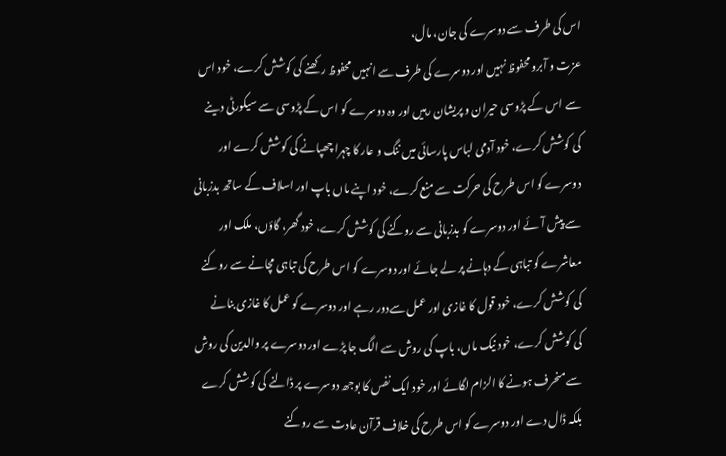اس کی طرف سے دوسرے کی جان، مال،
عزت و آبرو محفوظ نہیں اور دوسرے کی طرف سے انہیں محفوظ رکھنے کی کوشش کرے، خود اس
سے اس کے پڑوسی حیران و پریشان رہیں اور وہ دوسرے کو اس کے پڑوسی سے سیکورٹی دینے
کی کوشش کرے، خود آدمی لباس پارسائی میں ننگ و عار کا چہرا چھپانے کی کوشش کرے اور
دوسرے کو اس طرح کی حرکت سے منع کرے، خود اپنے ماں باپ اور اسلاف کے ساتھ بدزبانی
سے پیش آئے اور دوسرے کو بدزبانی سے روکنے کی کوشش کرے، خود گھر، گاؤں، ملک اور
معاشرے کو تباہی کے دہانے پر لے جائے اور دوسرے کو اس طرح کی تباہی مچانے سے روکنے
کی کوشش کرے، خود قول کا غازی اور عمل سےدور رہے اور دوسرے کو عمل کا غازی بنانے
کی کوشش کرے، خود نیک ماں، باپ کی روش سے الگ جا پڑے اور دوسرے پر والدین کی روش
سے منحرف ہونے کا الزام لگائے اور خود ایک نفس کا بوجھ دوسرے پر ڈالنے کی کوشش کرے
بلکہ ڈال دے اور دوسرے کو اس طرح کی خلاف قرآن عادت سے روکنے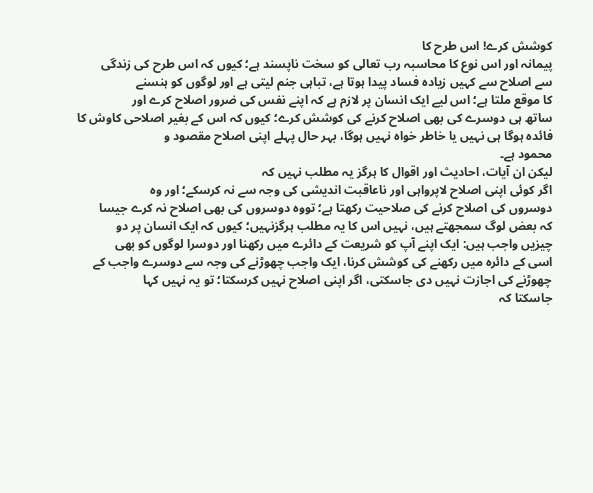کوشش کرے! اس طرح کا
پیمانہ اور اس نوع کا محاسبہ رب تعالی کو سخت ناپسند ہے؛ کیوں کہ اس طرح کی زندگی
سے اصلاح سے کہیں زیادہ فساد پیدا ہوتا ہے، تباہی جنم لیتی ہے اور لوگوں کو ہنسنے
کا موقع ملتا ہے؛ اس لیے ایک انسان پر لازم ہے کہ اپنے نفس کی ضرور اصلاح کرے اور
ساتھ ہی دوسرے کی بھی اصلاح کرنے کی کوشش کرے؛ کیوں کہ اس کے بغیر اصلاحی کاوش کا
فائدہ ہوگا ہی نہیں یا خاطر خواہ نہیں ہوگا، بہر حال پہلے اپنی اصلاح مقصود و
محمود ہے۔
لیکن ان آیات، احادیث اور اقوال کا ہرگز یہ مطلب نہیں کہ
اگر کوئی اپنی اصلاح لاپرواہی اور ناعاقبت اندیشی کی وجہ سے نہ کرسکے؛ اور وہ
دوسروں کی اصلاح کرنے کی صلاحیت رکھتا ہے؛ تووہ دوسروں کی بھی اصلاح نہ کرے جیسا
کہ بعض لوگ سمجھتے ہیں، نہیں اس کا یہ مطلب ہرگزنہیں؛ کیوں کہ ایک انسان پر دو
چیزیں واجب ہیں: ایک اپنے آپ کو شریعت کے دائرے میں رکھنا اور دوسرا لوگوں کو بھی
اسی کے دائرہ میں رکھنے کی کوشش کرنا، ایک واجب چھوڑنے کی وجہ سے دوسرے واجب کے
چھوڑنے کی اجازت نہیں دی جاسکتی، اگر اپنی اصلاح نہیں کرسکتا؛ تو یہ نہیں کہا
جاسکتا کہ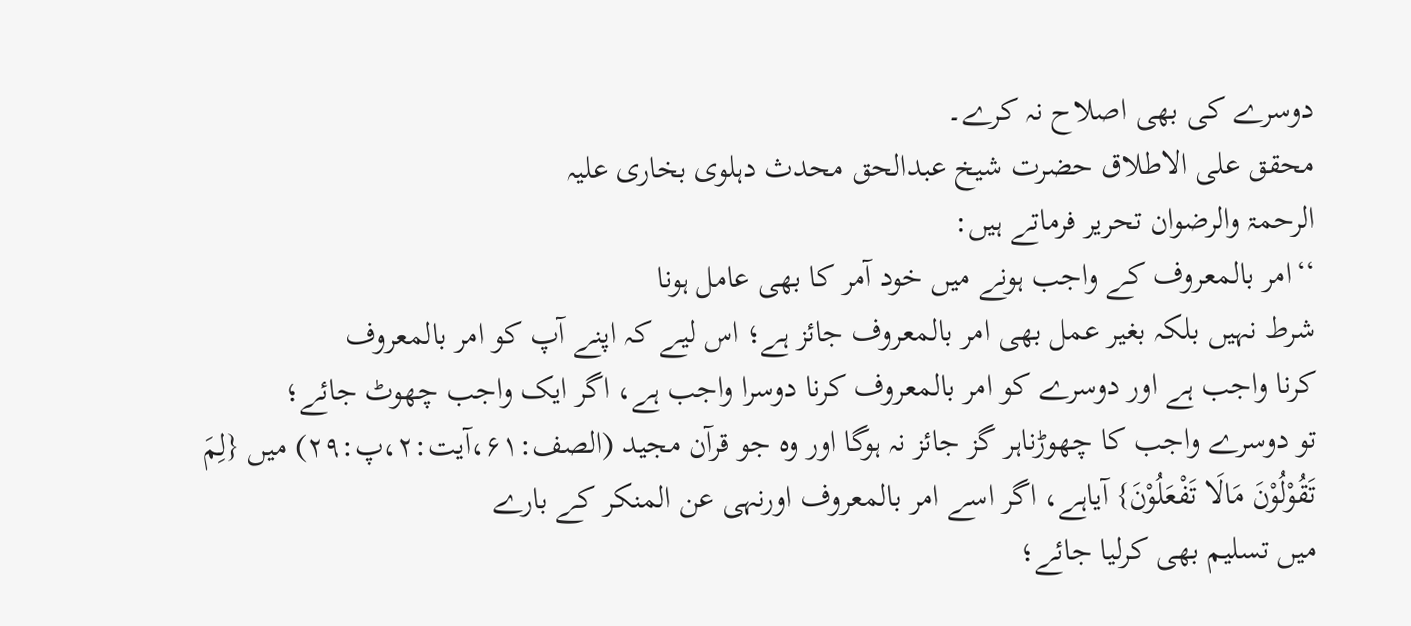دوسرے کی بھی اصلاح نہ کرے۔
محقق علی الاطلاق حضرت شیخ عبدالحق محدث دہلوی بخاری علیہ
الرحمۃ والرضوان تحریر فرماتے ہیں:
‘‘امر بالمعروف کے واجب ہونے میں خود آمر کا بھی عامل ہونا
شرط نہیں بلکہ بغیر عمل بھی امر بالمعروف جائز ہے؛ اس لیے کہ اپنے آپ کو امر بالمعروف
کرنا واجب ہے اور دوسرے کو امر بالمعروف کرنا دوسرا واجب ہے، اگر ایک واجب چھوٹ جائے؛
تو دوسرے واجب کا چھوڑناہر گز جائز نہ ہوگا اور وہ جو قرآن مجید (الصف:۶۱،آیت:۲،پ:۲۹) میں {لِمَ تَقُوْلُوْنَ مَالَا تَفْعَلُوْنَ} آیاہے، اگر اسے امر بالمعروف اورنہی عن المنکر کے بارے
میں تسلیم بھی کرلیا جائے؛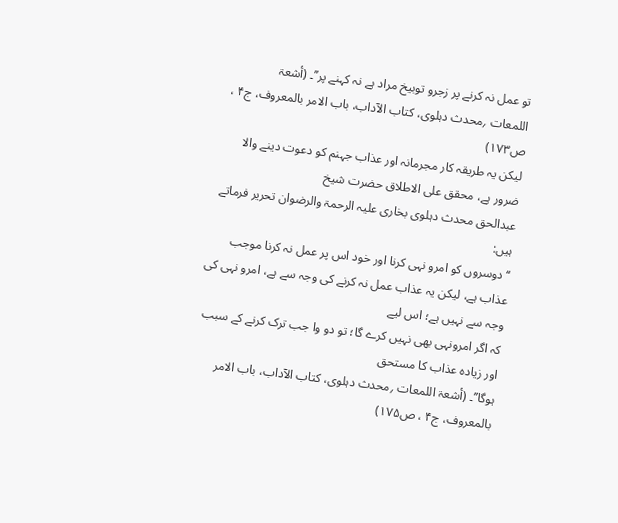تو عمل نہ کرنے پر زجرو توبیخ مراد ہے نہ کہنے پر’’۔ (أشعۃ
اللمعات ؍محدث دہلوی، کتاب الآداب، باب الامر بالمعروف، ج۴ ، ص۱۷۳)
لیکن یہ طریقہ کار مجرمانہ اور عذاب جہنم کو دعوت دینے والا
ضرور ہے، محقق علی الاطلاق حضرت شیخ
عبدالحق محدث دہلوی بخاری علیہ الرحمۃ والرضوان تحریر فرماتے ہیں:
‘‘دوسروں کو امرو نہی کرنا اور خود اس پر عمل نہ کرنا موجب
عذاب ہے، لیکن یہ عذاب عمل نہ کرنے کی وجہ سے ہے، امرو نہی کی وجہ سے نہیں ہے؛ اس لیے
کہ اگر امرونہی بھی نہیں کرے گا؛ تو دو وا جب ترک کرنے کے سبب اور زیادہ عذاب کا مستحق
ہوگا’’۔ (أشعۃ اللمعات ؍محدث دہلوی، کتاب الآداب، باب الامر بالمعروف، ج۴ ، ص۱۷۵)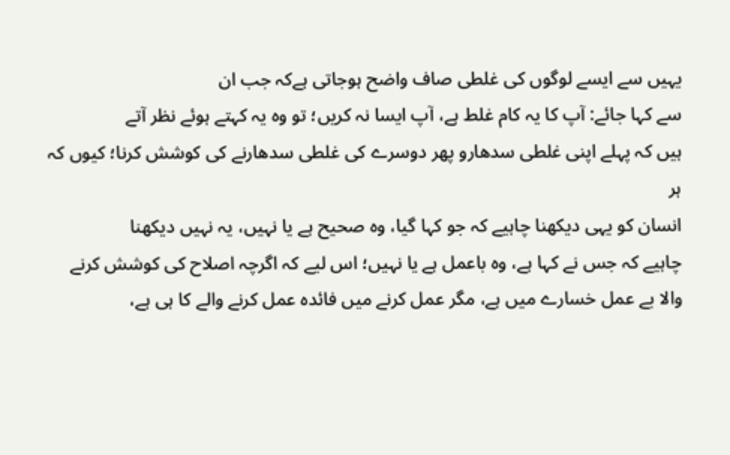یہیں سے ایسے لوگوں کی غلطی صاف واضح ہوجاتی ہےکہ جب ان
سے کہا جائے: آپ کا یہ کام غلط ہے، آپ ایسا نہ کریں؛ تو وہ یہ کہتے ہوئے نظر آتے
ہیں کہ پہلے اپنی غلطی سدھارو پھر دوسرے کی غلطی سدھارنے کی کوشش کرنا؛ کیوں کہ ہر
انسان کو یہی دیکھنا چاہیے کہ جو کہا گیا، وہ صحیح ہے یا نہیں، یہ نہیں دیکھنا
چاہیے کہ جس نے کہا ہے، وہ باعمل ہے یا نہیں؛ اس لیے کہ اگرچہ اصلاح کی کوشش کرنے
والا بے عمل خسارے میں ہے، مگر عمل کرنے میں فائدہ عمل کرنے والے کا ہی ہے،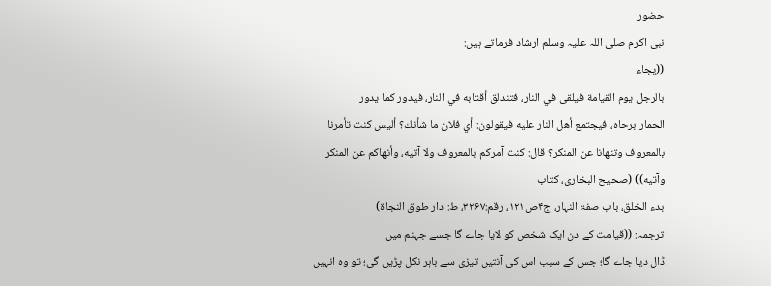حضور
نبی اکرم صلی اللہ علیہ وسلم ارشاد فرماتے ہیں:
((يجاء
بالرجل يوم القيامة فيلقى في النار، فتندلق أقتابه في النار، فيدور كما يدور
الحمار برحاه، فيجتمع أهل النار عليه فيقولون: أي فلان ما شأنك؟ أليس كنت تأمرنا
بالمعروف وتنهانا عن المنكر؟ قال: كنت آمركم بالمعروف ولا آتيه، وأنهاكم عن المنكر
وآتيه)) (صحیح البخاری، کتاب
بدء الخلق، باب صفۃ النہار، ج۴ص۱۲۱، رقم:۳۲۶۷، ط: دار طوق النجاۃ)
ترجمہ: ((قیامت کے دن ایک شخص کو لایا جاے گا جسے جہنم میں
ڈال دیا جاے گا؛ جس کے سبب اس کی آنتیں تیزی سے باہر نکل پڑیں گی؛ تو وہ انہیں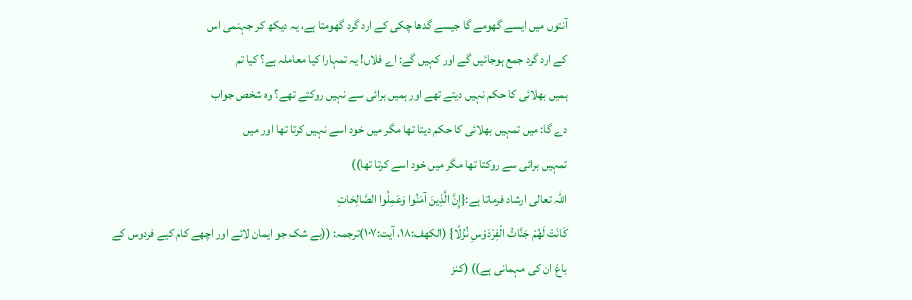آنتوں میں ایسے گھومے گا جیسے گدھا چکی کے ارد گرد گھومتا ہے، یہ دیکھ کر جہنمی اس
کے ارد گرد جمع ہوجائیں گے اور کہیں گے: اے فلاں! یہ تمہارا کیا معاملہ ہے؟ کیا تم
ہمیں بھلائی کا حکم نہیں دیتے تھے اور ہمیں برائی سے نہیں روکتے تھے؟ وہ شخص جواب
دے گا: میں تمہیں بھلائی کا حکم دیتا تھا مگر میں خود اسے نہیں کرتا تھا اور میں
تمہیں برائی سے روکتا تھا مگر میں خود اسے کرتا تھا))
اللہ تعالی ارشاد فرماتا ہے:{إِنَّ الَّذِينَ آمَنُوا وَعَمِلُوا الصَّالِحَاتِ
كَانَتْ لَهُمْ جَنَّاتُ الْفِرْدَوْسِ نُزُلًا} (الکھف:۱۸، آیت:۱۰۷)ترجمہ: ((بے شک جو ایمان لائے اور اچھے کام کیے فردوس کے
باغ ان کی مہمانی ہے)) (کنز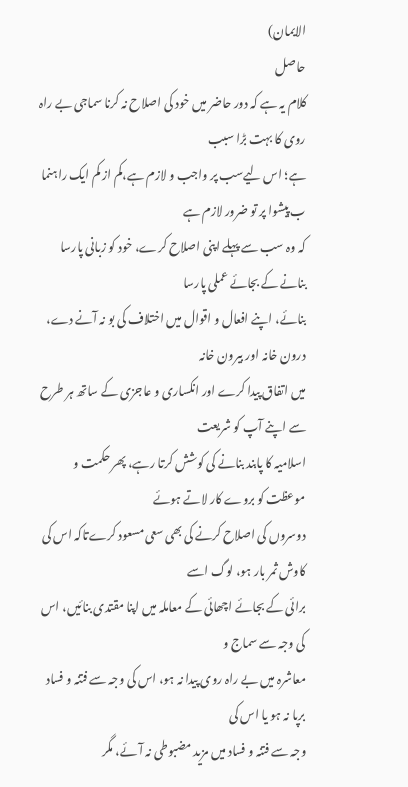الایمان)
حاصل
کلام یہ ہے کہ دور حاضر میں خود کی اصلاح نہ کرنا سماجی بے راہ روی کا بہت بڑا سبب
ہے؛ اس لیےسب پر واجب و لازم ہے،کم از کم ایک راہنما ب پیشوا پر تو ضرور لازم ہے
کہ وہ سب سے پہلے اپنی اصلاح کرے، خود کو زبانی پارسا بنانے کے بجائے عملی پارسا
بنائے، اپنے افعال و اقوال میں اختلاف کی بو نہ آنے دے، درون خانہ اور بیرون خانہ
میں اتفاق پیدا کرے اور انکساری و عاجزی کے ساتھ ہر طرح سے اپنے آپ کو شریعت
اسلامیہ کا پابند بنانے کی کوشش کرتا رہے، پھر حکمت و موعظت کو بروے کار لاتے ہوئے
دوسروں کی اصلاح کرنے کی بھی سعی مسعود کرےتاکہ اس کی کاوش ثمر بار ہو، لوگ اسے
برائی کے بجائے اچھائی کے معاملہ میں اپنا مقتدی بنائیں، اس کی وجہ سے سماج و
معاشرہ میں بے راہ روی پیدا نہ ہو، اس کی وجہ سے فتنہ و فساد برپا نہ ہو یا اس کی
وجہ سے فتنہ و فساد میں مزید مضبوطی نہ آئے، مگر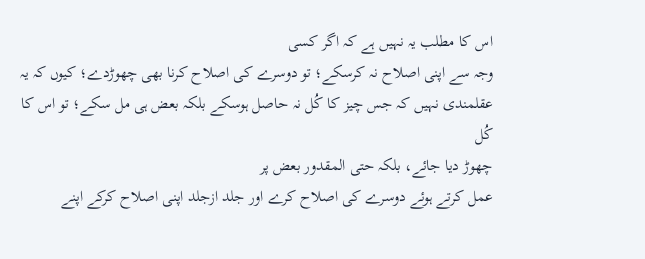اس کا مطلب یہ نہیں ہے کہ اگر کسی
وجہ سے اپنی اصلاح نہ کرسکے؛ تو دوسرے کی اصلاح کرنا بھی چھوڑدے؛ کیوں کہ یہ
عقلمندی نہیں کہ جس چیز کا کُل نہ حاصل ہوسکے بلکہ بعض ہی مل سکے؛ تو اس کا کُل
چھوڑ دیا جائے، بلکہ حتی المقدور بعض پر
عمل کرتے ہوئے دوسرے کی اصلاح کرے اور جلد ازجلد اپنی اصلاح کرکے اپنے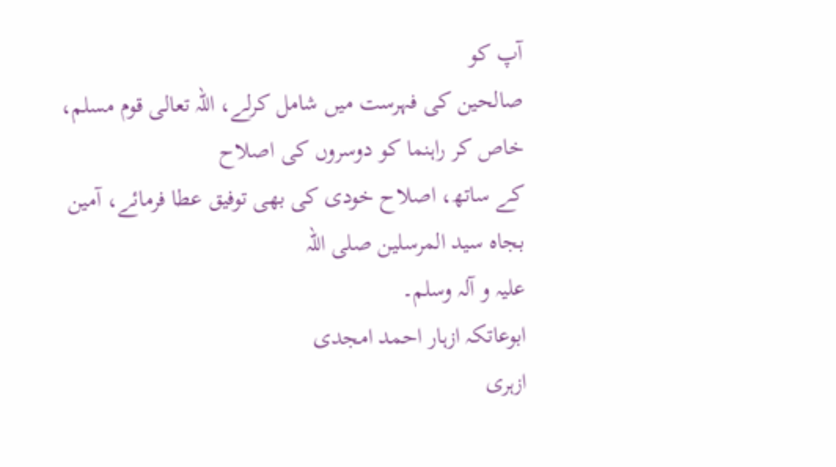آپ کو
صالحین کی فہرست میں شامل کرلے، اللہ تعالی قوم مسلم، خاص کر راہنما کو دوسروں کی اصلاح
کے ساتھ، اصلاح خودی کی بھی توفیق عطا فرمائے، آمین بجاہ سید المرسلین صلی اللہ
علیہ و آلہ وسلم۔
ابوعاتکہ ازہار احمد امجدی
ازہری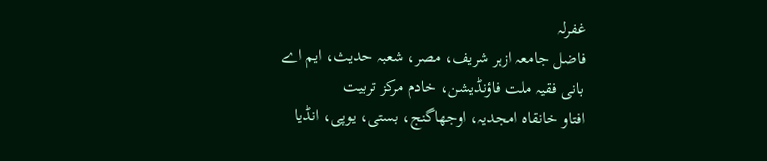غفرلہ
فاضل جامعہ ازہر شریف، مصر، شعبہ حدیث، ایم اے
بانی فقیہ ملت فاؤنڈیشن، خادم مرکز تربیت
افتاو خانقاہ امجدیہ، اوجھاگنج، بستی، یوپی، انڈیا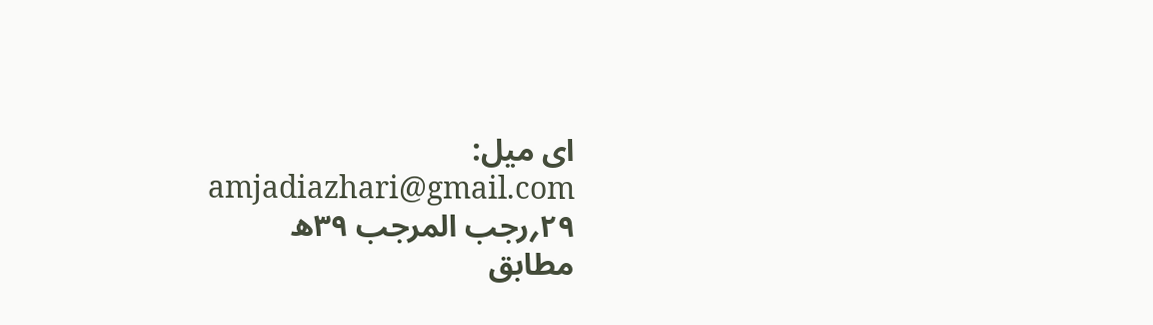ای میل: amjadiazhari@gmail.com
۲۹؍رجب المرجب ۳۹ھ
مطابق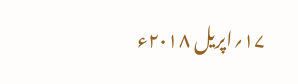۱۷؍اپریل ۲۰۱۸ء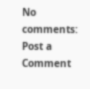No comments:
Post a Comment